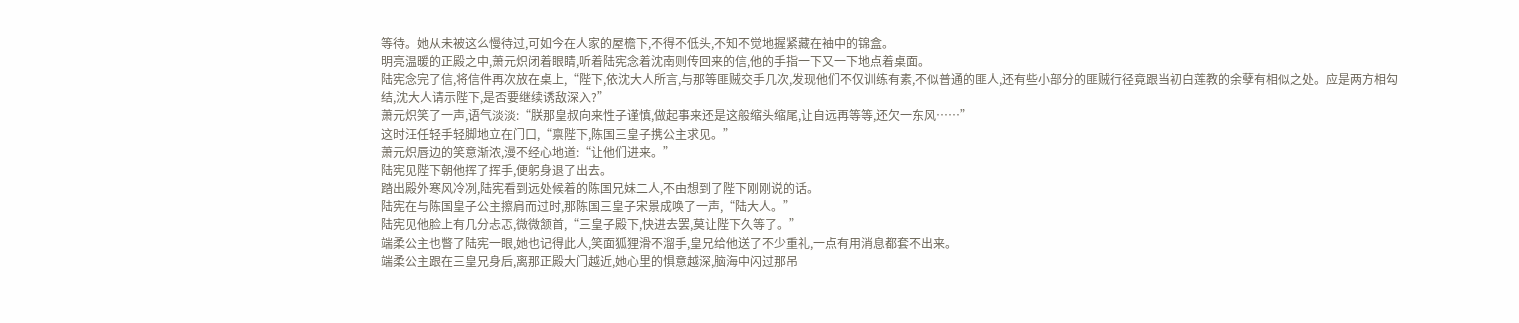等待。她从未被这么慢待过,可如今在人家的屋檐下,不得不低头,不知不觉地握紧藏在袖中的锦盒。
明亮温暖的正殿之中,萧元炽闭着眼睛,听着陆宪念着沈南则传回来的信,他的手指一下又一下地点着桌面。
陆宪念完了信,将信件再次放在桌上,“陛下,依沈大人所言,与那等匪贼交手几次,发现他们不仅训练有素,不似普通的匪人,还有些小部分的匪贼行径竟跟当初白莲教的余孽有相似之处。应是两方相勾结,沈大人请示陛下,是否要继续诱敌深入?”
萧元炽笑了一声,语气淡淡:“朕那皇叔向来性子谨慎,做起事来还是这般缩头缩尾,让自远再等等,还欠一东风……”
这时汪任轻手轻脚地立在门口,“禀陛下,陈国三皇子携公主求见。”
萧元炽唇边的笑意渐浓,漫不经心地道:“让他们进来。”
陆宪见陛下朝他挥了挥手,便躬身退了出去。
踏出殿外寒风冷冽,陆宪看到远处候着的陈国兄妹二人,不由想到了陛下刚刚说的话。
陆宪在与陈国皇子公主擦肩而过时,那陈国三皇子宋景成唤了一声,“陆大人。”
陆宪见他脸上有几分忐忑,微微颔首,“三皇子殿下,快进去罢,莫让陛下久等了。”
端柔公主也瞥了陆宪一眼,她也记得此人,笑面狐狸滑不溜手,皇兄给他送了不少重礼,一点有用消息都套不出来。
端柔公主跟在三皇兄身后,离那正殿大门越近,她心里的惧意越深,脑海中闪过那吊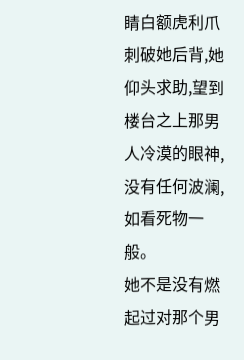睛白额虎利爪刺破她后背,她仰头求助,望到楼台之上那男人冷漠的眼神,没有任何波澜,如看死物一般。
她不是没有燃起过对那个男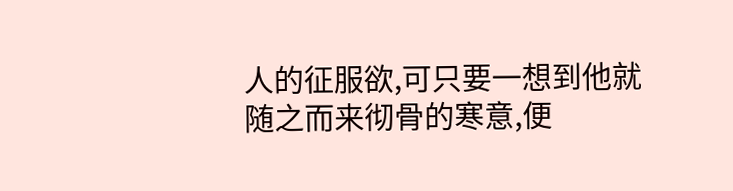人的征服欲,可只要一想到他就随之而来彻骨的寒意,便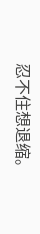忍不住想退缩。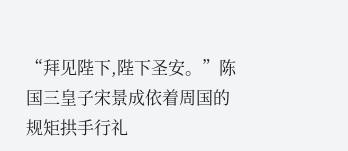“拜见陛下,陛下圣安。”陈国三皇子宋景成依着周国的规矩拱手行礼